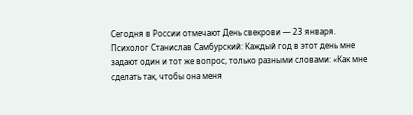Сегодня в России отмечают День свекрови — 23 января.
Психолог Станислав Самбурский: Каждый год в этот день мне задают один и тот же вопрос, только разными словами: «Как мне сделать так, чтобы она меня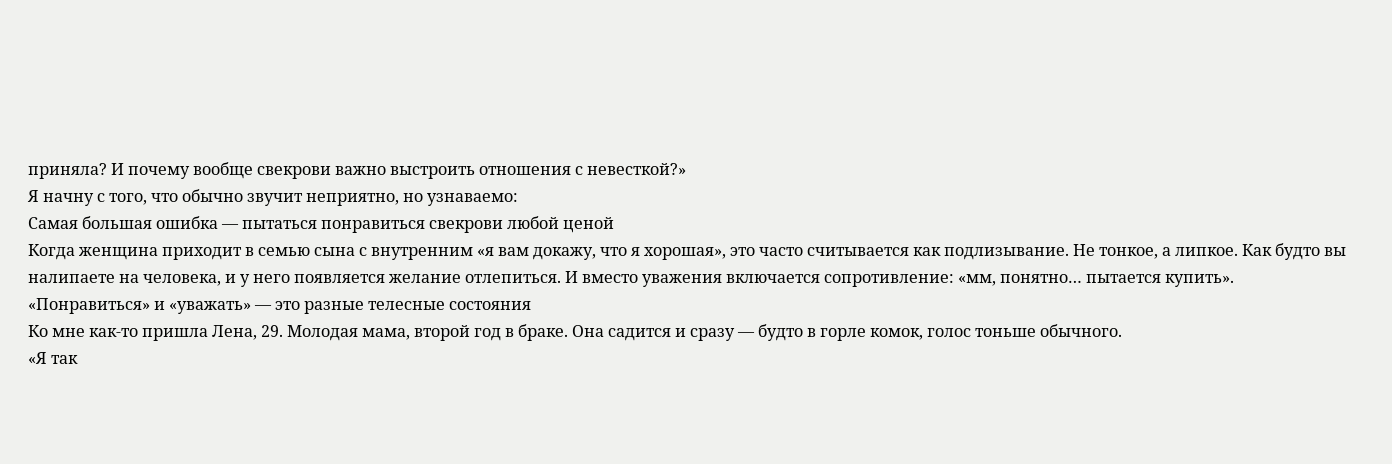приняла? И почему вообще свекрови важно выстроить отношения с невесткой?»
Я начну с того, что обычно звучит неприятно, но узнаваемо:
Самая большая ошибка — пытаться понравиться свекрови любой ценой
Когда женщина приходит в семью сына с внутренним «я вам докажу, что я хорошая», это часто считывается как подлизывание. Не тонкое, а липкое. Как будто вы налипаете на человека, и у него появляется желание отлепиться. И вместо уважения включается сопротивление: «мм, понятно… пытается купить».
«Понравиться» и «уважать» — это разные телесные состояния
Ко мне как-то пришла Лена, 29. Молодая мама, второй год в браке. Она садится и сразу — будто в горле комок, голос тоньше обычного.
«Я так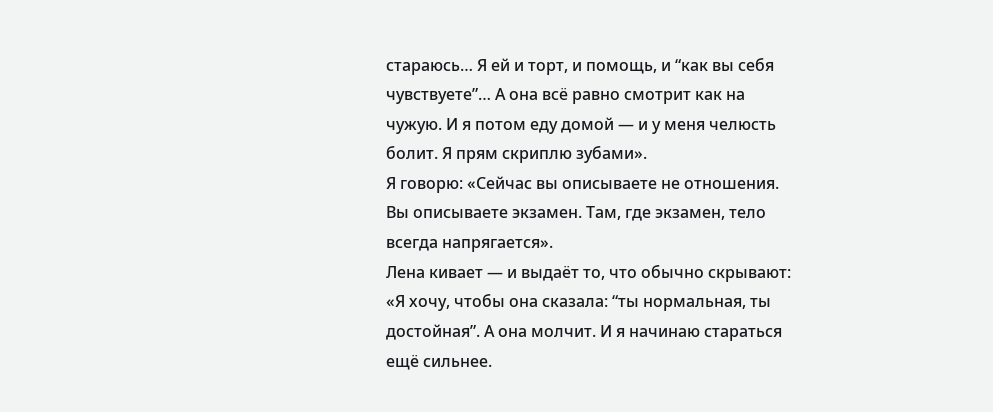стараюсь… Я ей и торт, и помощь, и “как вы себя чувствуете”… А она всё равно смотрит как на чужую. И я потом еду домой — и у меня челюсть болит. Я прям скриплю зубами».
Я говорю: «Сейчас вы описываете не отношения. Вы описываете экзамен. Там, где экзамен, тело всегда напрягается».
Лена кивает — и выдаёт то, что обычно скрывают:
«Я хочу, чтобы она сказала: “ты нормальная, ты достойная”. А она молчит. И я начинаю стараться ещё сильнее.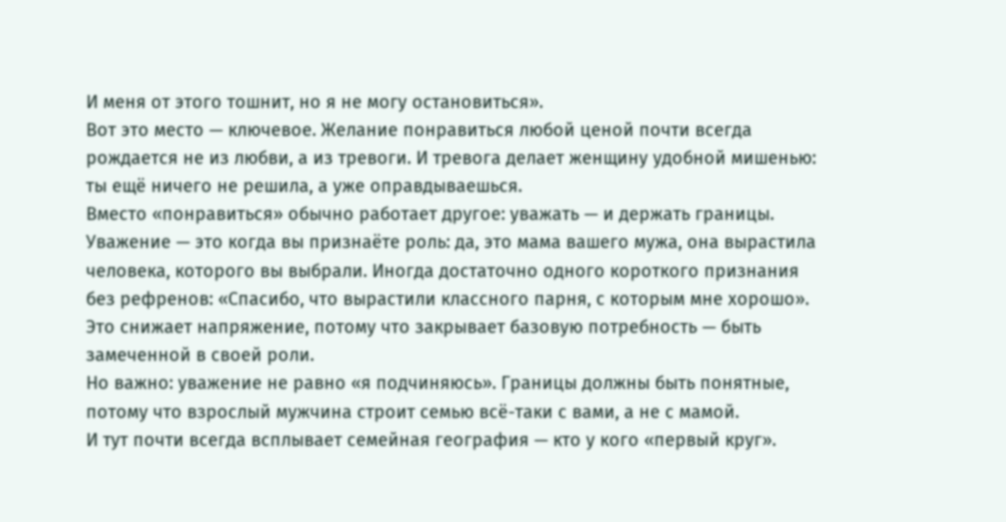И меня от этого тошнит, но я не могу остановиться».
Вот это место — ключевое. Желание понравиться любой ценой почти всегда рождается не из любви, а из тревоги. И тревога делает женщину удобной мишенью: ты ещё ничего не решила, а уже оправдываешься.
Вместо «понравиться» обычно работает другое: уважать — и держать границы.
Уважение — это когда вы признаёте роль: да, это мама вашего мужа, она вырастила человека, которого вы выбрали. Иногда достаточно одного короткого признания без рефренов: «Спасибо, что вырастили классного парня, с которым мне хорошо». Это снижает напряжение, потому что закрывает базовую потребность — быть замеченной в своей роли.
Но важно: уважение не равно «я подчиняюсь». Границы должны быть понятные, потому что взрослый мужчина строит семью всё-таки с вами, а не с мамой.
И тут почти всегда всплывает семейная география — кто у кого «первый круг».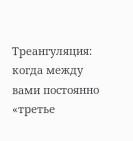Треангуляция: когда между вами постоянно «третье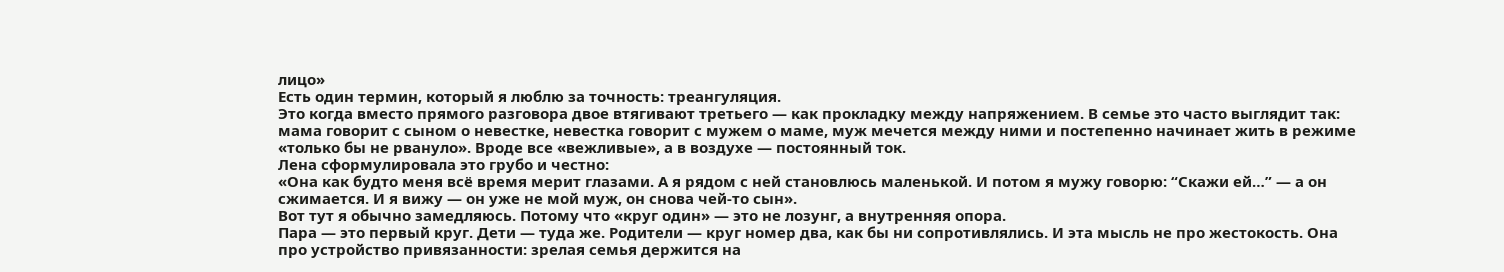лицо»
Есть один термин, который я люблю за точность: треангуляция.
Это когда вместо прямого разговора двое втягивают третьего — как прокладку между напряжением. В семье это часто выглядит так: мама говорит с сыном о невестке, невестка говорит с мужем о маме, муж мечется между ними и постепенно начинает жить в режиме «только бы не рвануло». Вроде все «вежливые», а в воздухе — постоянный ток.
Лена сформулировала это грубо и честно:
«Она как будто меня всё время мерит глазами. А я рядом с ней становлюсь маленькой. И потом я мужу говорю: “Скажи ей…” — а он сжимается. И я вижу — он уже не мой муж, он снова чей-то сын».
Вот тут я обычно замедляюсь. Потому что «круг один» — это не лозунг, а внутренняя опора.
Пара — это первый круг. Дети — туда же. Родители — круг номер два, как бы ни сопротивлялись. И эта мысль не про жестокость. Она про устройство привязанности: зрелая семья держится на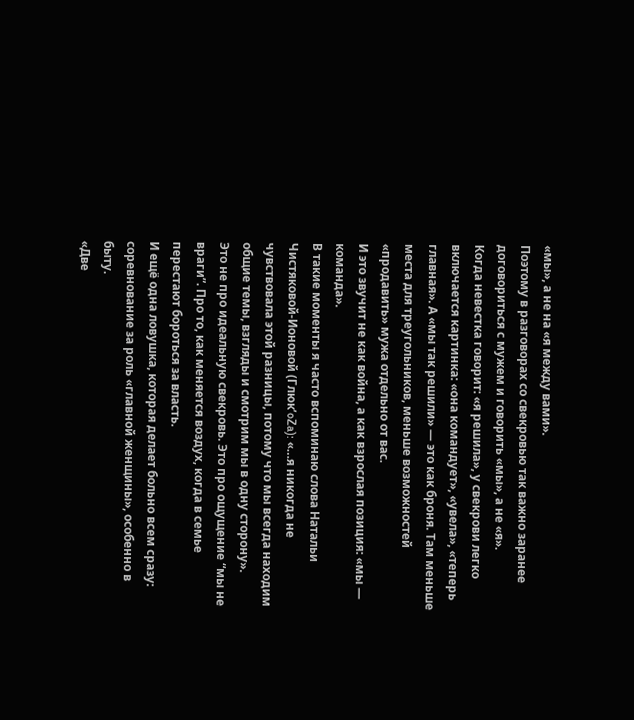«мы», а не на «я между вами».
Поэтому в разговорах со свекровью так важно заранее договориться с мужем и говорить «мы», а не «я».
Когда невестка говорит: «я решила», у свекрови легко включается картинка: «она командует», «увела», «теперь главная». А «мы так решили» — это как броня. Там меньше места для треугольников, меньше возможностей «продавить» мужа отдельно от вас.
И это звучит не как война, а как взрослая позиция: «мы — команда».
В такие моменты я часто вспоминаю слова Натальи Чистяковой-Ионовой (Глюк’oZa): «…я никогда не чувствовала этой разницы, потому что мы всегда находим общие темы, взгляды и смотрим мы в одну сторону».
Это не про идеальную свекровь. Это про ощущение “мы не враги”. Про то, как меняется воздух, когда в семье перестают бороться за власть.
И ещё одна ловушка, которая делает больно всем сразу: соревнование за роль «главной женщины», особенно в быту.
«Две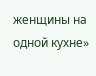женщины на одной кухне»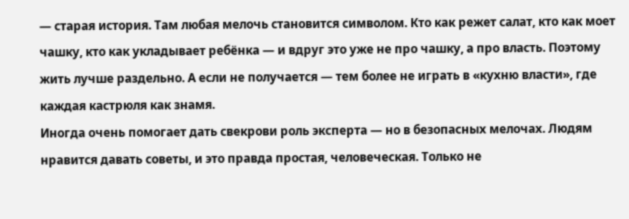— старая история. Там любая мелочь становится символом. Кто как режет салат, кто как моет чашку, кто как укладывает ребёнка — и вдруг это уже не про чашку, а про власть. Поэтому жить лучше раздельно. А если не получается — тем более не играть в «кухню власти», где каждая кастрюля как знамя.
Иногда очень помогает дать свекрови роль эксперта — но в безопасных мелочах. Людям нравится давать советы, и это правда простая, человеческая. Только не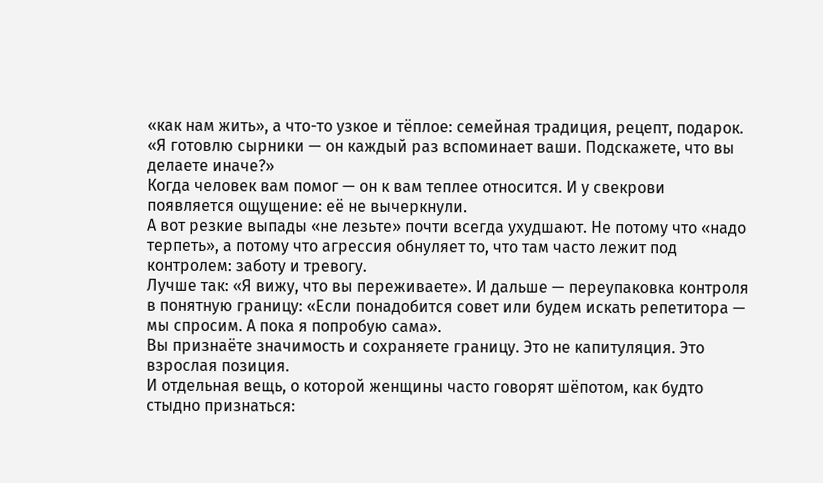«как нам жить», а что-то узкое и тёплое: семейная традиция, рецепт, подарок.
«Я готовлю сырники — он каждый раз вспоминает ваши. Подскажете, что вы делаете иначе?»
Когда человек вам помог — он к вам теплее относится. И у свекрови появляется ощущение: её не вычеркнули.
А вот резкие выпады «не лезьте» почти всегда ухудшают. Не потому что «надо терпеть», а потому что агрессия обнуляет то, что там часто лежит под контролем: заботу и тревогу.
Лучше так: «Я вижу, что вы переживаете». И дальше — переупаковка контроля в понятную границу: «Если понадобится совет или будем искать репетитора — мы спросим. А пока я попробую сама».
Вы признаёте значимость и сохраняете границу. Это не капитуляция. Это взрослая позиция.
И отдельная вещь, о которой женщины часто говорят шёпотом, как будто стыдно признаться: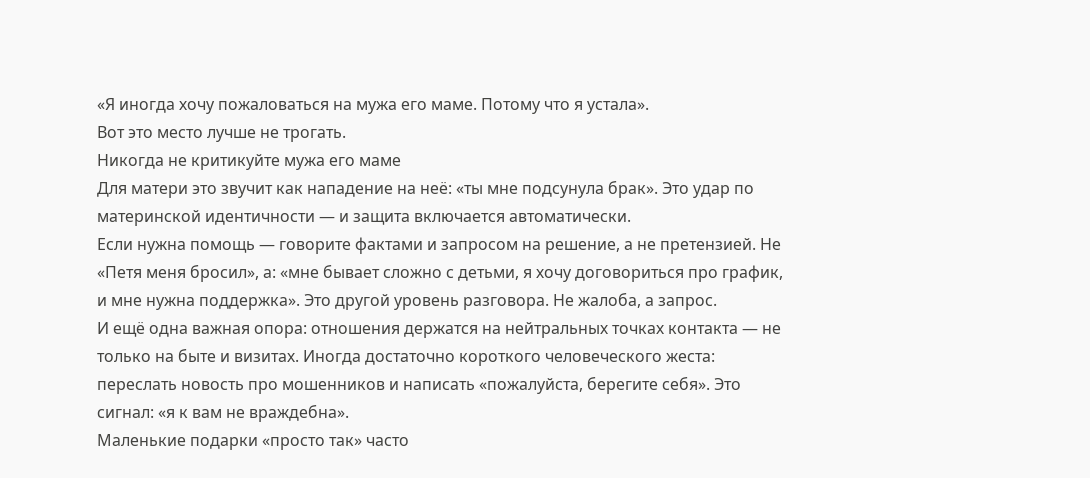«Я иногда хочу пожаловаться на мужа его маме. Потому что я устала».
Вот это место лучше не трогать.
Никогда не критикуйте мужа его маме
Для матери это звучит как нападение на неё: «ты мне подсунула брак». Это удар по материнской идентичности — и защита включается автоматически.
Если нужна помощь — говорите фактами и запросом на решение, а не претензией. Не «Петя меня бросил», а: «мне бывает сложно с детьми, я хочу договориться про график, и мне нужна поддержка». Это другой уровень разговора. Не жалоба, а запрос.
И ещё одна важная опора: отношения держатся на нейтральных точках контакта — не только на быте и визитах. Иногда достаточно короткого человеческого жеста: переслать новость про мошенников и написать «пожалуйста, берегите себя». Это сигнал: «я к вам не враждебна».
Маленькие подарки «просто так» часто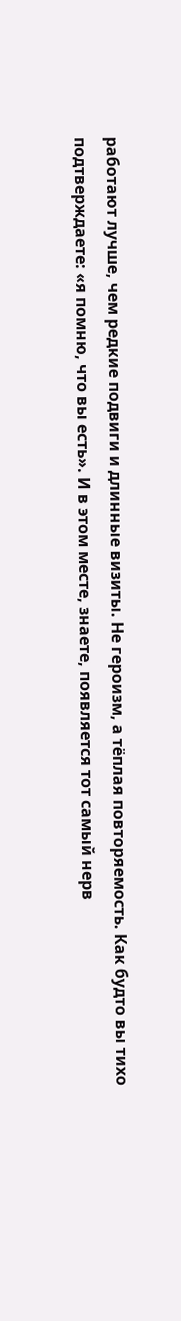работают лучше, чем редкие подвиги и длинные визиты. Не героизм, а тёплая повторяемость. Как будто вы тихо подтверждаете: «я помню, что вы есть». И в этом месте, знаете, появляется тот самый нерв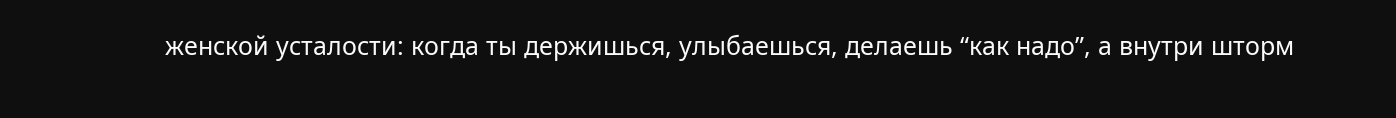женской усталости: когда ты держишься, улыбаешься, делаешь “как надо”, а внутри шторм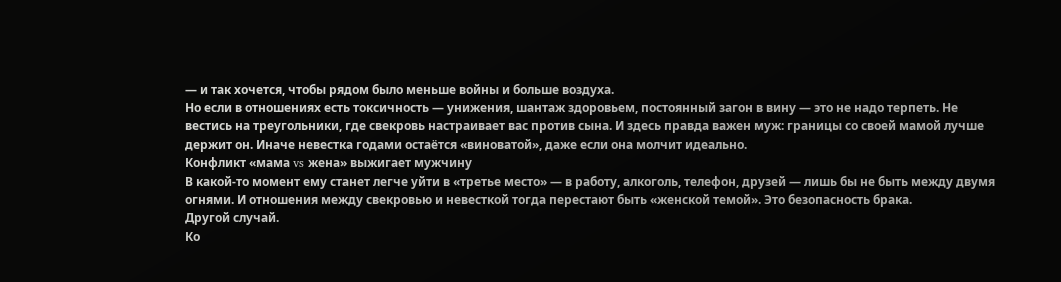— и так хочется, чтобы рядом было меньше войны и больше воздуха.
Но если в отношениях есть токсичность — унижения, шантаж здоровьем, постоянный загон в вину — это не надо терпеть. Не вестись на треугольники, где свекровь настраивает вас против сына. И здесь правда важен муж: границы со своей мамой лучше держит он. Иначе невестка годами остаётся «виноватой», даже если она молчит идеально.
Конфликт «мама vs жена» выжигает мужчину
В какой-то момент ему станет легче уйти в «третье место» — в работу, алкоголь, телефон, друзей — лишь бы не быть между двумя огнями. И отношения между свекровью и невесткой тогда перестают быть «женской темой». Это безопасность брака.
Другой случай.
Ко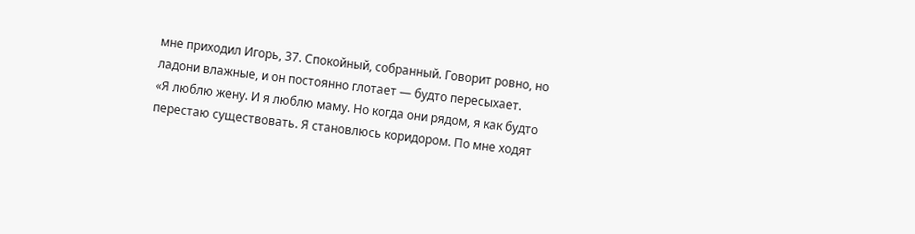мне приходил Игорь, 37. Спокойный, собранный. Говорит ровно, но ладони влажные, и он постоянно глотает — будто пересыхает.
«Я люблю жену. И я люблю маму. Но когда они рядом, я как будто перестаю существовать. Я становлюсь коридором. По мне ходят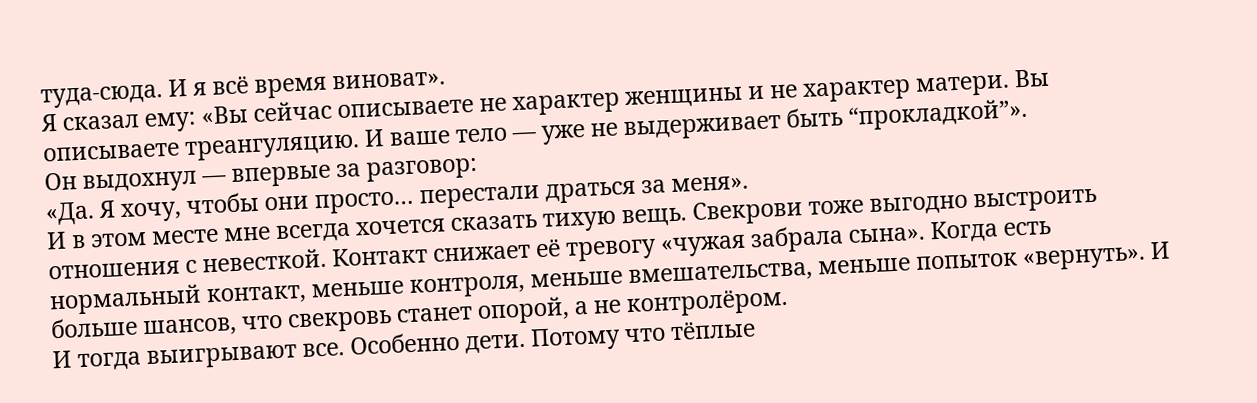туда-сюда. И я всё время виноват».
Я сказал ему: «Вы сейчас описываете не характер женщины и не характер матери. Вы описываете треангуляцию. И ваше тело — уже не выдерживает быть “прокладкой”».
Он выдохнул — впервые за разговор:
«Да. Я хочу, чтобы они просто… перестали драться за меня».
И в этом месте мне всегда хочется сказать тихую вещь. Свекрови тоже выгодно выстроить отношения с невесткой. Контакт снижает её тревогу «чужая забрала сына». Когда есть нормальный контакт, меньше контроля, меньше вмешательства, меньше попыток «вернуть». И больше шансов, что свекровь станет опорой, а не контролёром.
И тогда выигрывают все. Особенно дети. Потому что тёплые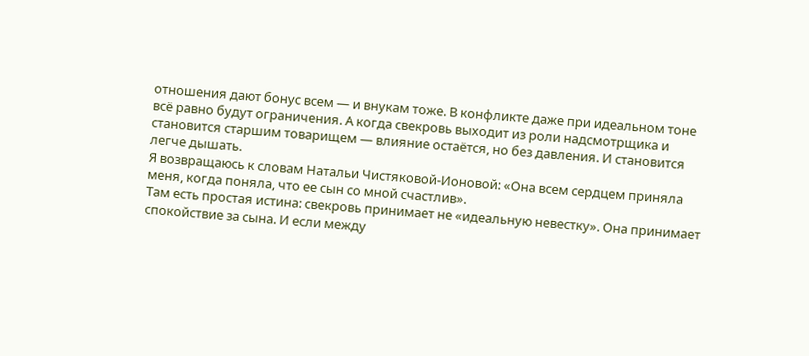отношения дают бонус всем — и внукам тоже. В конфликте даже при идеальном тоне всё равно будут ограничения. А когда свекровь выходит из роли надсмотрщика и становится старшим товарищем — влияние остаётся, но без давления. И становится легче дышать.
Я возвращаюсь к словам Натальи Чистяковой-Ионовой: «Она всем сердцем приняла меня, когда поняла, что ее сын со мной счастлив».
Там есть простая истина: свекровь принимает не «идеальную невестку». Она принимает спокойствие за сына. И если между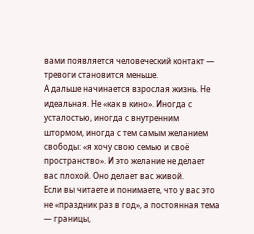вами появляется человеческий контакт — тревоги становится меньше.
А дальше начинается взрослая жизнь. Не идеальная. Не «как в кино». Иногда с усталостью, иногда с внутренним штормом, иногда с тем самым желанием свободы: «я хочу свою семью и своё пространство». И это желание не делает вас плохой. Оно делает вас живой.
Если вы читаете и понимаете, что у вас это не «праздник раз в год», а постоянная тема — границы,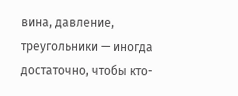вина, давление, треугольники — иногда достаточно, чтобы кто-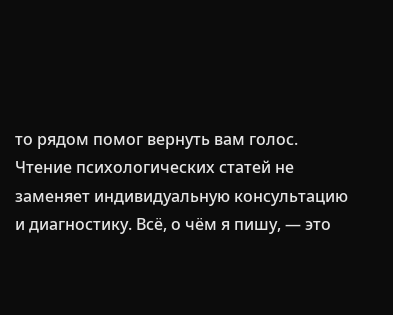то рядом помог вернуть вам голос.
Чтение психологических статей не заменяет индивидуальную консультацию и диагностику. Всё, о чём я пишу, — это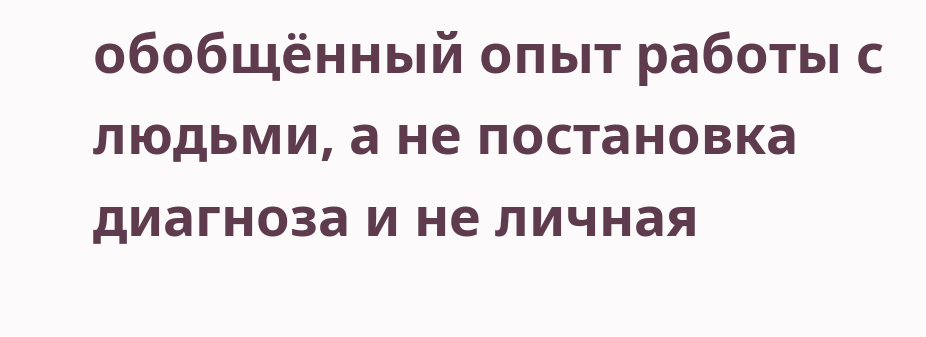обобщённый опыт работы с людьми, а не постановка диагноза и не личная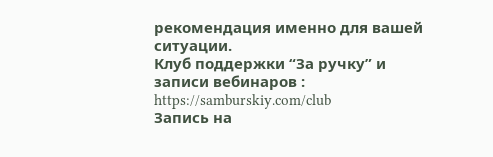рекомендация именно для вашей ситуации.
Клуб поддержки “За ручку” и записи вебинаров : https://samburskiy.com/club
Запись на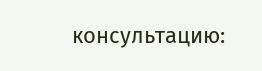консультацию: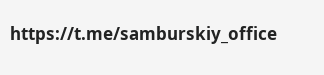https://t.me/samburskiy_office